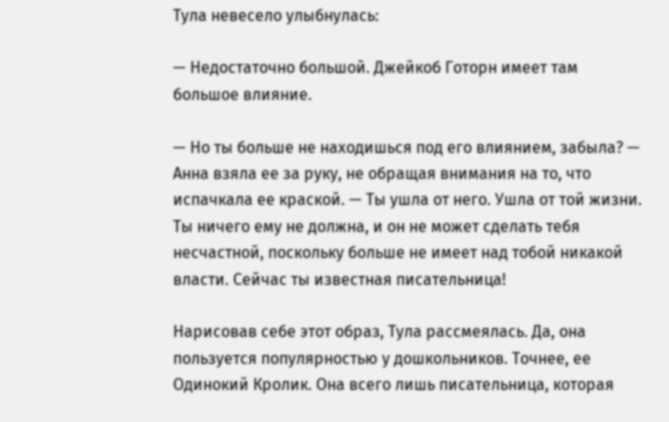Тула невесело улыбнулась:

— Недостаточно большой. Джейкоб Готорн имеет там большое влияние.

— Но ты больше не находишься под его влиянием, забыла? — Анна взяла ее за руку, не обращая внимания на то, что испачкала ее краской. — Ты ушла от него. Ушла от той жизни. Ты ничего ему не должна, и он не может сделать тебя несчастной, поскольку больше не имеет над тобой никакой власти. Сейчас ты известная писательница!

Нарисовав себе этот образ, Тула рассмеялась. Да, она пользуется популярностью у дошкольников. Точнее, ее Одинокий Кролик. Она всего лишь писательница, которая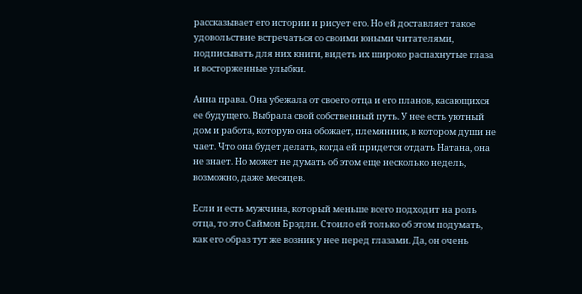рассказывает его истории и рисует его. Но ей доставляет такое удовольствие встречаться со своими юными читателями, подписывать для них книги, видеть их широко распахнутые глаза и восторженные улыбки.

Анна права. Она убежала от своего отца и его планов, касающихся ее будущего. Выбрала свой собственный путь. У нее есть уютный дом и работа, которую она обожает, племянник, в котором души не чает. Что она будет делать, когда ей придется отдать Натана, она не знает. Но может не думать об этом еще несколько недель, возможно, даже месяцев.

Если и есть мужчина, который меньше всего подходит на роль отца, то это Саймон Брэдли. Стоило ей только об этом подумать, как его образ тут же возник у нее перед глазами. Да, он очень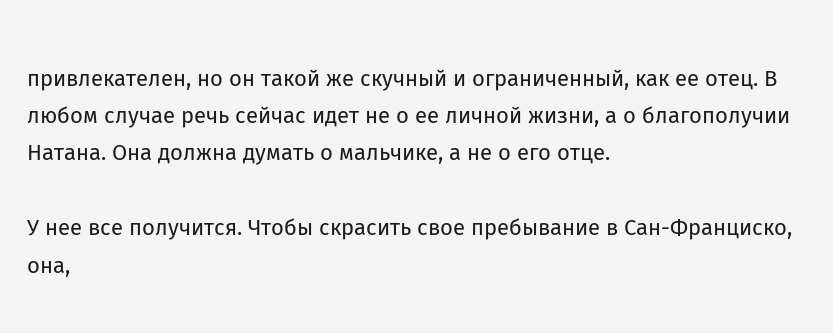привлекателен, но он такой же скучный и ограниченный, как ее отец. В любом случае речь сейчас идет не о ее личной жизни, а о благополучии Натана. Она должна думать о мальчике, а не о его отце.

У нее все получится. Чтобы скрасить свое пребывание в Сан-Франциско, она,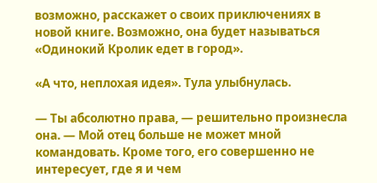возможно, расскажет о своих приключениях в новой книге. Возможно, она будет называться «Одинокий Кролик едет в город».

«А что, неплохая идея». Тула улыбнулась.

— Ты абсолютно права, — решительно произнесла она. — Мой отец больше не может мной командовать. Кроме того, его совершенно не интересует, где я и чем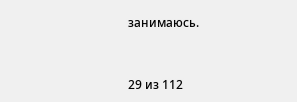занимаюсь.



29 из 112